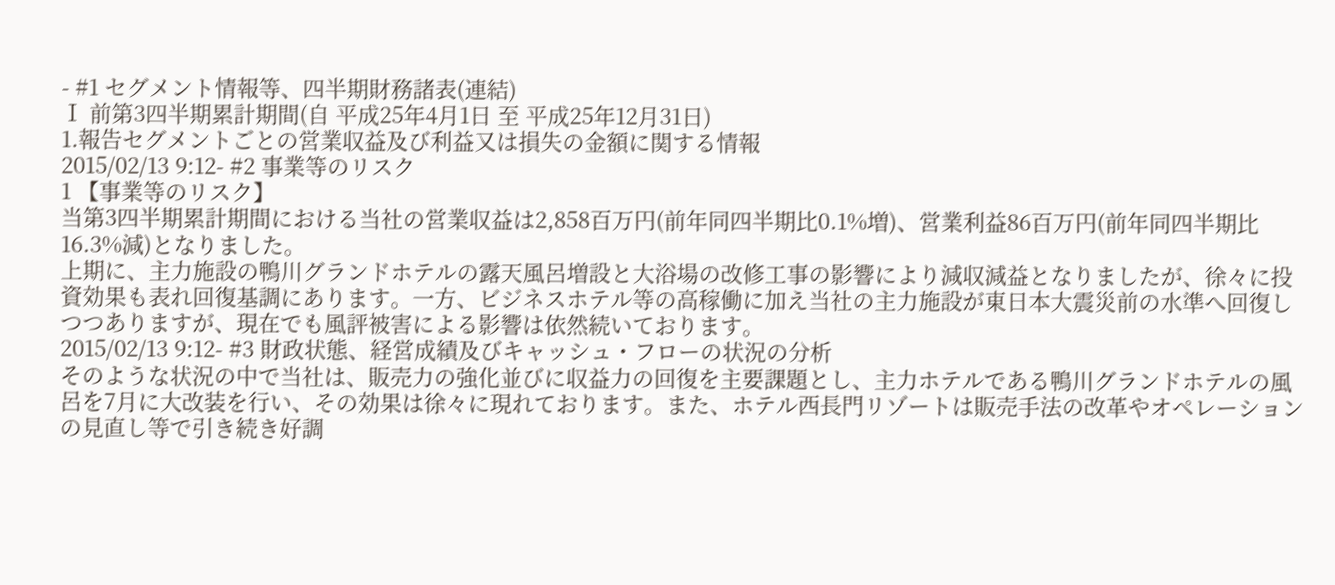- #1 セグメント情報等、四半期財務諸表(連結)
Ⅰ 前第3四半期累計期間(自 平成25年4月1日 至 平成25年12月31日)
1.報告セグメントごとの営業収益及び利益又は損失の金額に関する情報
2015/02/13 9:12- #2 事業等のリスク
1 【事業等のリスク】
当第3四半期累計期間における当社の営業収益は2,858百万円(前年同四半期比0.1%増)、営業利益86百万円(前年同四半期比16.3%減)となりました。
上期に、主力施設の鴨川グランドホテルの露天風呂増設と大浴場の改修工事の影響により減収減益となりましたが、徐々に投資効果も表れ回復基調にあります。一方、ビジネスホテル等の高稼働に加え当社の主力施設が東日本大震災前の水準へ回復しつつありますが、現在でも風評被害による影響は依然続いております。
2015/02/13 9:12- #3 財政状態、経営成績及びキャッシュ・フローの状況の分析
そのような状況の中で当社は、販売力の強化並びに収益力の回復を主要課題とし、主力ホテルである鴨川グランドホテルの風呂を7月に大改装を行い、その効果は徐々に現れております。また、ホテル西長門リゾートは販売手法の改革やオペレーションの見直し等で引き続き好調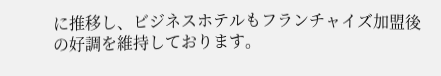に推移し、ビジネスホテルもフランチャイズ加盟後の好調を維持しております。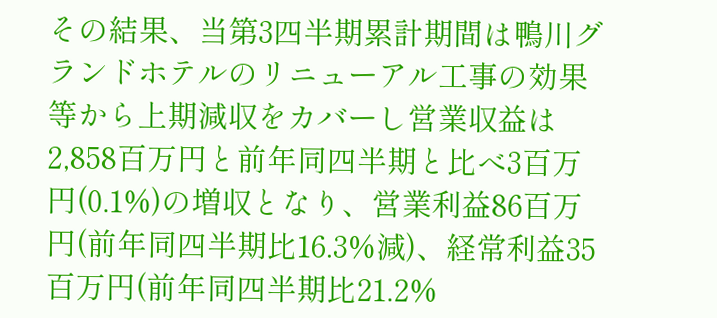その結果、当第3四半期累計期間は鴨川グランドホテルのリニューアル工事の効果等から上期減収をカバーし営業収益は2,858百万円と前年同四半期と比べ3百万円(0.1%)の増収となり、営業利益86百万円(前年同四半期比16.3%減)、経常利益35百万円(前年同四半期比21.2%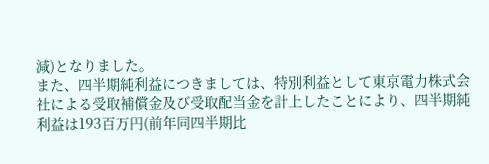減)となりました。
また、四半期純利益につきましては、特別利益として東京電力株式会社による受取補償金及び受取配当金を計上したことにより、四半期純利益は193百万円(前年同四半期比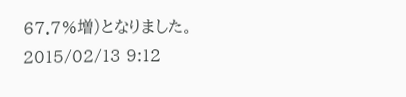67.7%増)となりました。
2015/02/13 9:12